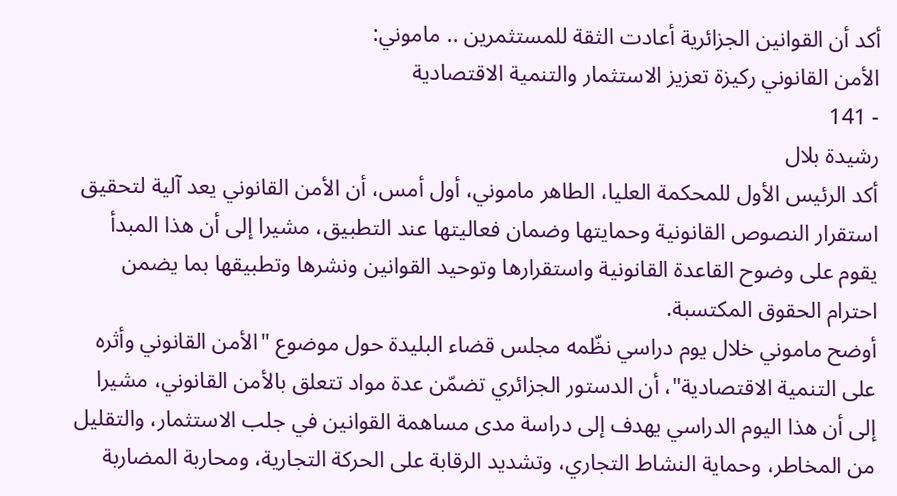أكد أن القوانين الجزائرية أعادت الثقة للمستثمرين .. ماموني:
الأمن القانوني ركيزة تعزيز الاستثمار والتنمية الاقتصادية
- 141
رشيدة بلال
أكد الرئيس الأول للمحكمة العليا، الطاهر ماموني، أول أمس، أن الأمن القانوني يعد آلية لتحقيق استقرار النصوص القانونية وحمايتها وضمان فعاليتها عند التطبيق، مشيرا إلى أن هذا المبدأ يقوم على وضوح القاعدة القانونية واستقرارها وتوحيد القوانين ونشرها وتطبيقها بما يضمن احترام الحقوق المكتسبة.
أوضح ماموني خلال يوم دراسي نظّمه مجلس قضاء البليدة حول موضوع "الأمن القانوني وأثره على التنمية الاقتصادية"، أن الدستور الجزائري تضمّن عدة مواد تتعلق بالأمن القانوني، مشيرا إلى أن هذا اليوم الدراسي يهدف إلى دراسة مدى مساهمة القوانين في جلب الاستثمار، والتقليل من المخاطر، وحماية النشاط التجاري، وتشديد الرقابة على الحركة التجارية، ومحاربة المضاربة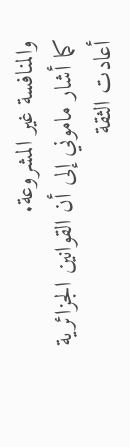والمنافسة غير المشروعة.
كما أشار ماموني إلى أن القوانين الجزائرية أعادت الثقة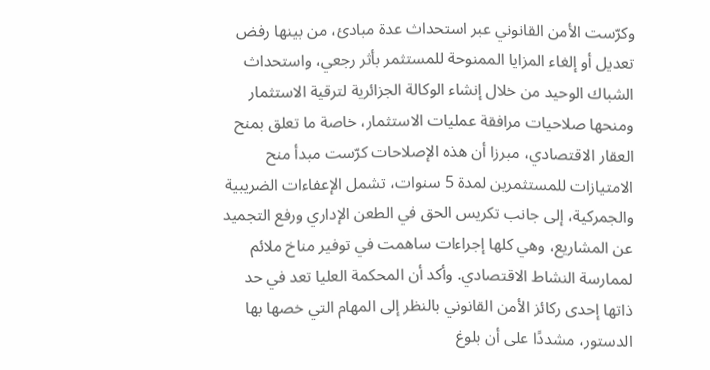وكرّست الأمن القانوني عبر استحداث عدة مبادئ، من بينها رفض تعديل أو إلغاء المزايا الممنوحة للمستثمر بأثر رجعي، واستحداث الشباك الوحيد من خلال إنشاء الوكالة الجزائرية لترقية الاستثمار ومنحها صلاحيات مرافقة عمليات الاستثمار، خاصة ما تعلق بمنح العقار الاقتصادي، مبرزا أن هذه الإصلاحات كرّست مبدأ منح الامتيازات للمستثمرين لمدة 5 سنوات، تشمل الإعفاءات الضريبية والجمركية، إلى جانب تكريس الحق في الطعن الإداري ورفع التجميد عن المشاريع، وهي كلها إجراءات ساهمت في توفير مناخ ملائم لممارسة النشاط الاقتصادي. وأكد أن المحكمة العليا تعد في حد ذاتها إحدى ركائز الأمن القانوني بالنظر إلى المهام التي خصها بها الدستور، مشددًا على أن بلوغ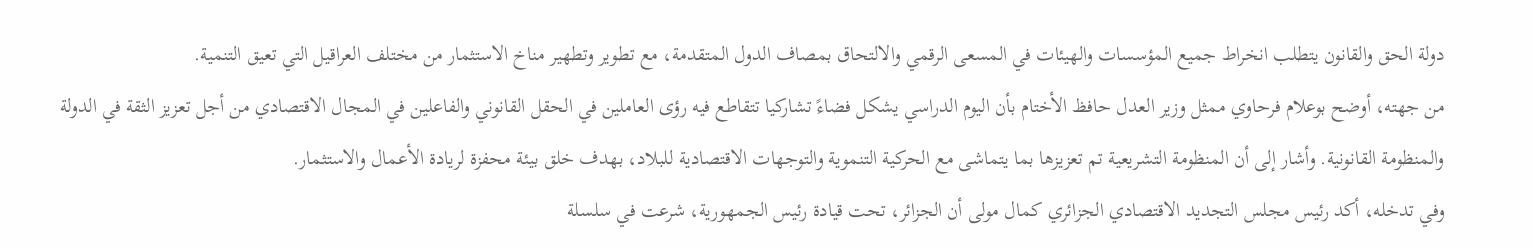دولة الحق والقانون يتطلب انخراط جميع المؤسسات والهيئات في المسعى الرقمي والالتحاق بمصاف الدول المتقدمة، مع تطوير وتطهير مناخ الاستثمار من مختلف العراقيل التي تعيق التنمية.
من جهته، أوضح بوعلام فرحاوي ممثل وزير العدل حافظ الأختام بأن اليوم الدراسي يشكل فضاءً تشاركيا تتقاطع فيه رؤى العاملين في الحقل القانوني والفاعلين في المجال الاقتصادي من أجل تعزيز الثقة في الدولة والمنظومة القانونية. وأشار إلى أن المنظومة التشريعية تم تعزيزها بما يتماشى مع الحركية التنموية والتوجهات الاقتصادية للبلاد، بهدف خلق بيئة محفزة لريادة الأعمال والاستثمار.
وفي تدخله، أكد رئيس مجلس التجديد الاقتصادي الجزائري كمال مولى أن الجزائر، تحت قيادة رئيس الجمهورية، شرعت في سلسلة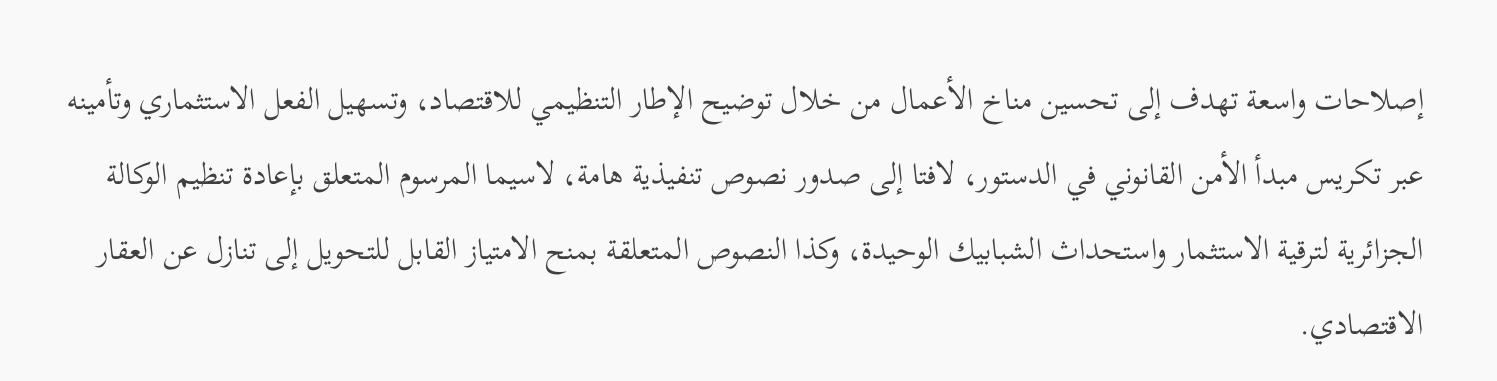إصلاحات واسعة تهدف إلى تحسين مناخ الأعمال من خلال توضيح الإطار التنظيمي للاقتصاد، وتسهيل الفعل الاستثماري وتأمينه عبر تكريس مبدأ الأمن القانوني في الدستور، لافتا إلى صدور نصوص تنفيذية هامة، لاسيما المرسوم المتعلق بإعادة تنظيم الوكالة الجزائرية لترقية الاستثمار واستحداث الشبابيك الوحيدة، وكذا النصوص المتعلقة بمنح الامتياز القابل للتحويل إلى تنازل عن العقار الاقتصادي.